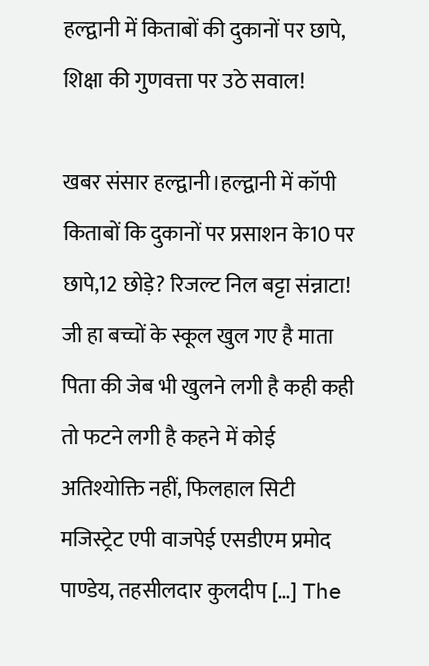हल्द्वानी में किताबों की दुकानों पर छापे, शिक्षा की गुणवत्ता पर उठे सवाल!

खबर संसार हल्द्वानी।हल्द्वानी में कॉपी किताबों कि दुकानों पर प्रसाशन के10 पर छापे,12 छोड़े? रिजल्ट निल बट्टा संन्नाटा! जी हा बच्चों के स्कूल खुल गए है माता पिता की जेब भी खुलने लगी है कही कही तो फटने लगी है कहने में कोई अतिश्योक्ति नहीं, फिलहाल सिटी मजिस्ट्रेट एपी वाजपेई एसडीएम प्रमोद पाण्डेय, तहसीलदार कुलदीप […] The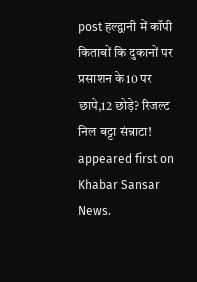post हल्द्वानी में कॉपी किताबों कि दुकानों पर प्रसाशन के10 पर छापे,12 छोड़े? रिजल्ट निल बट्टा संन्नाटा! appeared first on Khabar Sansar News.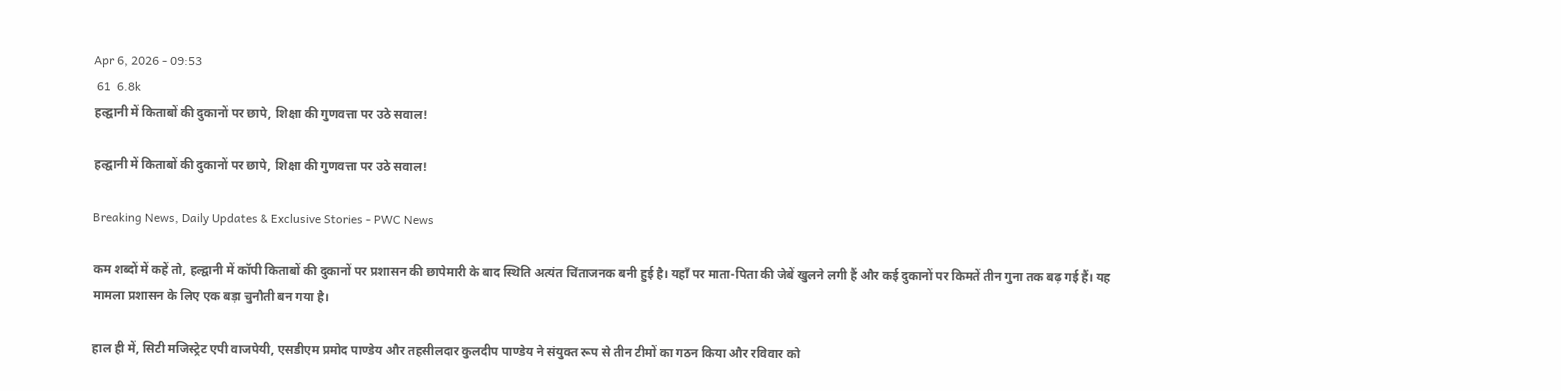Apr 6, 2026 - 09:53
 61  6.8k
हल्द्वानी में किताबों की दुकानों पर छापे, शिक्षा की गुणवत्ता पर उठे सवाल!

हल्द्वानी में किताबों की दुकानों पर छापे, शिक्षा की गुणवत्ता पर उठे सवाल!

Breaking News, Daily Updates & Exclusive Stories - PWC News

कम शब्दों में कहें तो, हल्द्वानी में कॉपी किताबों की दुकानों पर प्रशासन की छापेमारी के बाद स्थिति अत्यंत चिंताजनक बनी हुई है। यहाँ पर माता-पिता की जेबें खुलने लगी हैं और कई दुकानों पर किमतें तीन गुना तक बढ़ गई हैं। यह मामला प्रशासन के लिए एक बड़ा चुनौती बन गया है।

हाल ही में, सिटी मजिस्ट्रेट एपी वाजपेयी, एसडीएम प्रमोद पाण्डेय और तहसीलदार कुलदीप पाण्डेय ने संयुक्त रूप से तीन टीमों का गठन किया और रविवार को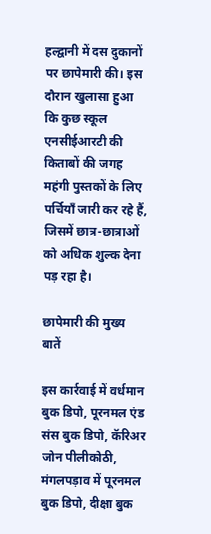हल्द्वानी में दस दुकानों पर छापेमारी की। इस दौरान खुलासा हुआ कि कुछ स्कूल एनसीईआरटी की किताबों की जगह महंगी पुस्‍तकों के लिए पर्चियाँ जारी कर रहे हैं, जिसमें छात्र-छात्राओं को अधिक शुल्क देना पड़ रहा है।

छापेमारी की मुख्य बातें

इस कार्रवाई में वर्धमान बुक डिपो, पूरनमल एंड संस बुक डिपो, कॅरिअर जोन पीलीकोठी, मंगलपड़ाव में पूरनमल बुक डिपो, दीक्षा बुक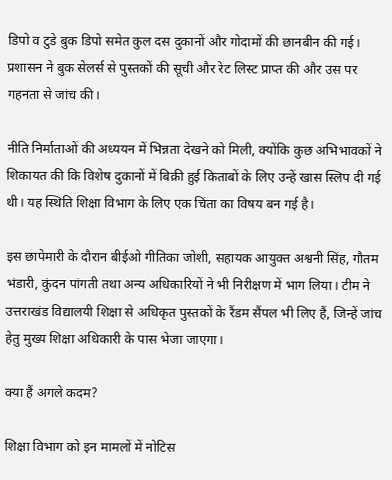डिपो व टुडे बुक डिपो समेत कुल दस दुकानों और गोदामों की छानबीन की गई। प्रशासन ने बुक सेलर्स से पुस्तकों की सूची और रेट लिस्ट प्राप्त की और उस पर गहनता से जांच की।

नीति निर्माताओं की अध्ययन में भिन्नता देखने को मिली, क्योंकि कुछ अभिभावकों ने शिकायत की कि विशेष दुकानों में बिक्री हुई किताबों के लिए उन्हें खास स्लिप दी गई थी। यह स्थिति शिक्षा विभाग के लिए एक चिंता का विषय बन गई है।

इस छापेमारी के दौरान बीईओ गीतिका जोशी, सहायक आयुक्त अश्वनी सिंह, गौतम भंडारी, कुंदन पांगती तथा अन्य अधिकारियों ने भी निरीक्षण में भाग लिया। टीम ने उत्तराखंड विद्यालयी शिक्षा से अधिकृत पुस्तकों के रैंडम सैंपल भी लिए हैं, जिन्हें जांच हेतु मुख्य शिक्षा अधिकारी के पास भेजा जाएगा।

क्या हैं अगले कदम?

शिक्षा विभाग को इन मामलों में नोटिस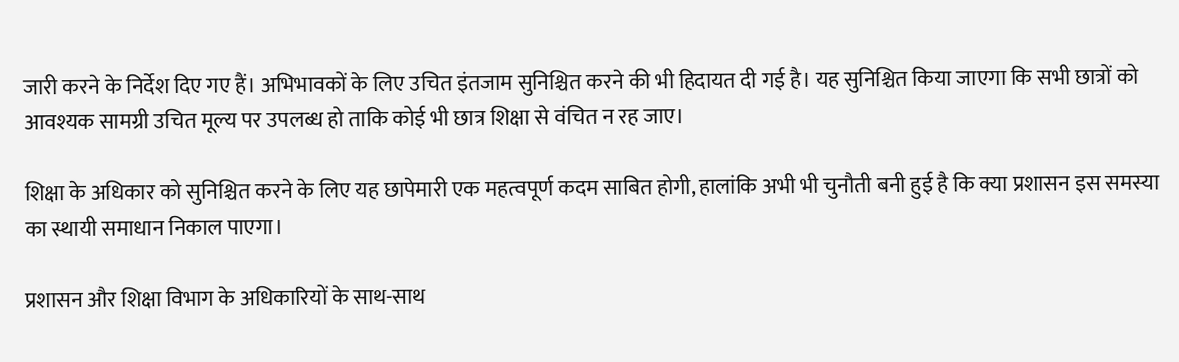जारी करने के निर्देश दिए गए हैं। अभिभावकों के लिए उचित इंतजाम सुनिश्चित करने की भी हिदायत दी गई है। यह सुनिश्चित किया जाएगा कि सभी छात्रों को आवश्यक सामग्री उचित मूल्य पर उपलब्ध हो ताकि कोई भी छात्र शिक्षा से वंचित न रह जाए।

शिक्षा के अधिकार को सुनिश्चित करने के लिए यह छापेमारी एक महत्वपूर्ण कदम साबित होगी, हालांकि अभी भी चुनौती बनी हुई है कि क्या प्रशासन इस समस्या का स्थायी समाधान निकाल पाएगा।

प्रशासन और शिक्षा विभाग के अधिकारियों के साथ-साथ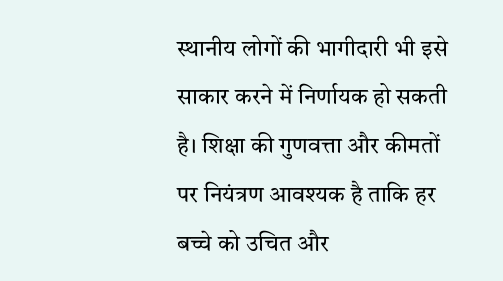स्थानीय लोगों की भागीदारी भी इसे साकार करने में निर्णायक हो सकती है। शिक्षा की गुणवत्ता और कीमतों पर नियंत्रण आवश्यक है ताकि हर बच्चे को उचित और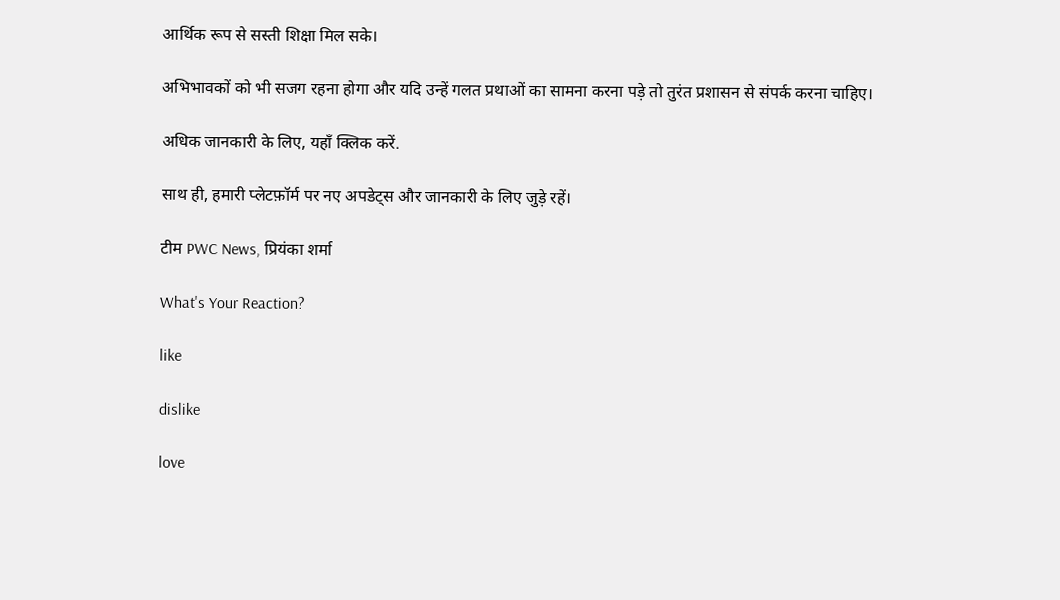आर्थिक रूप से सस्ती शिक्षा मिल सके।

अभिभावकों को भी सजग रहना होगा और यदि उन्हें गलत प्रथाओं का सामना करना पड़े तो तुरंत प्रशासन से संपर्क करना चाहिए।

अधिक जानकारी के लिए, यहाँ क्लिक करें.

साथ ही, हमारी प्लेटफ़ॉर्म पर नए अपडेट्स और जानकारी के लिए जुड़े रहें।

टीम PWC News, प्रियंका शर्मा

What's Your Reaction?

like

dislike

love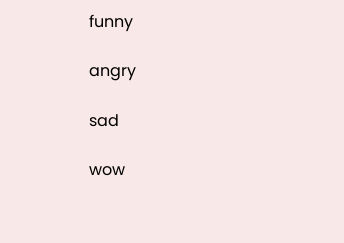funny

angry

sad

wow